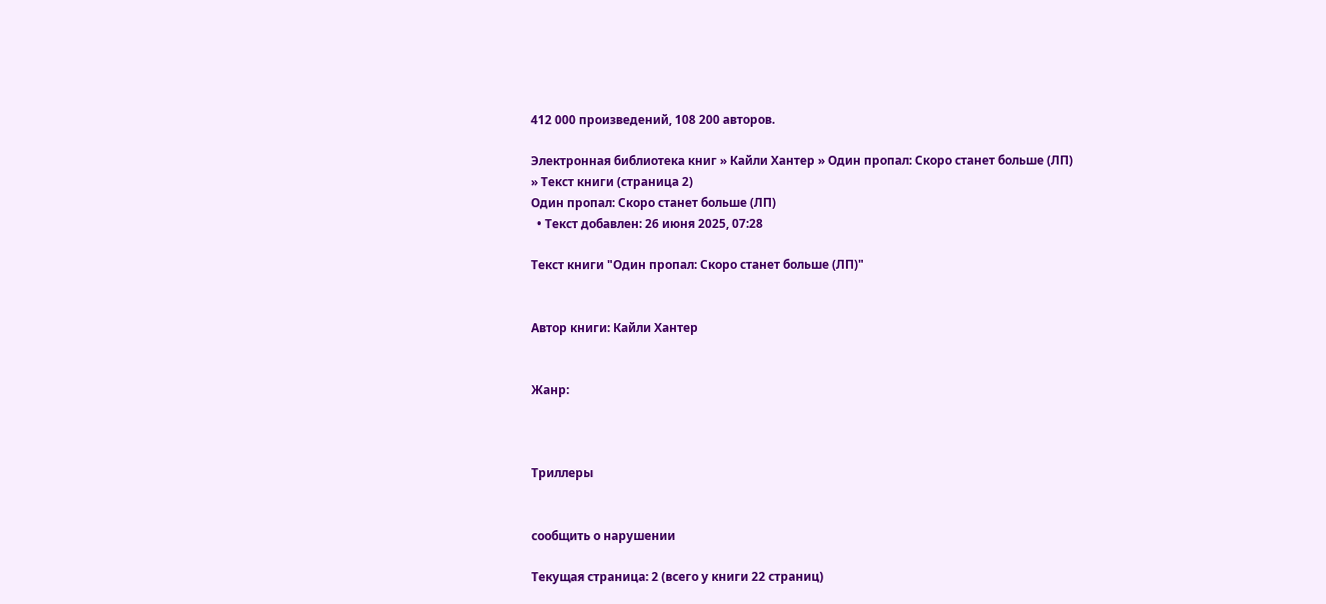412 000 произведений, 108 200 авторов.

Электронная библиотека книг » Кайли Хантер » Один пропал: Скоро станет больше (ЛП) » Текст книги (страница 2)
Один пропал: Скоро станет больше (ЛП)
  • Текст добавлен: 26 июня 2025, 07:28

Текст книги "Один пропал: Скоро станет больше (ЛП)"


Автор книги: Кайли Хантер


Жанр:



Триллеры


сообщить о нарушении

Текущая страница: 2 (всего у книги 22 страниц)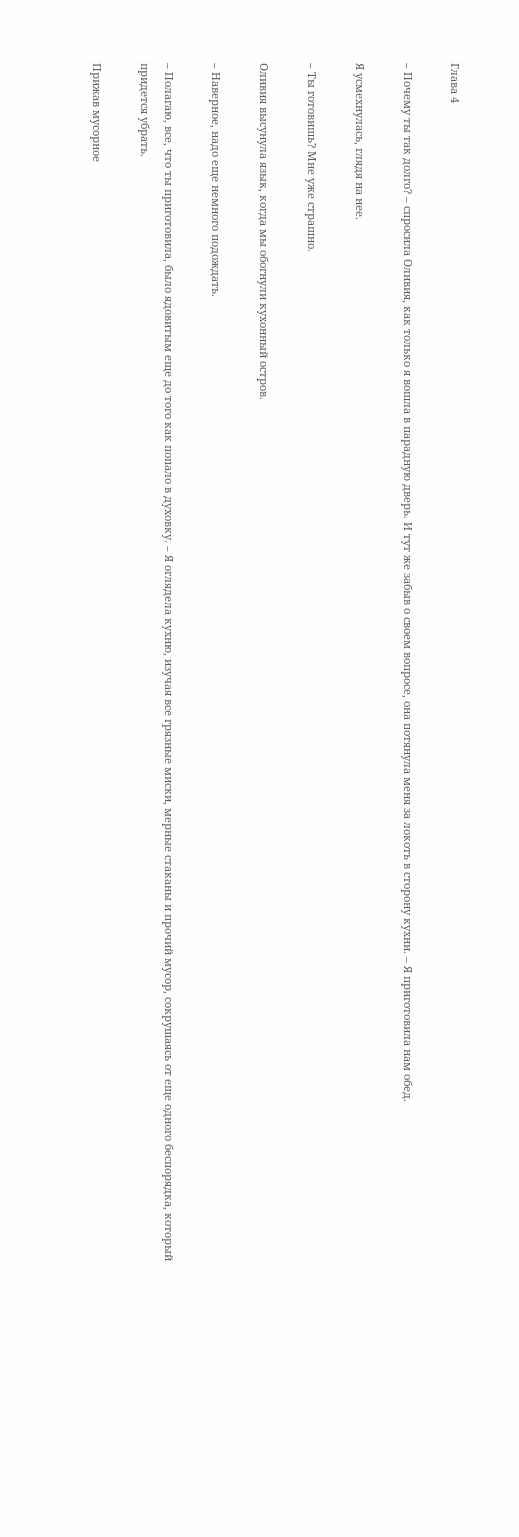Глава 4

– Почему ты так долго? – спросила Оливия, как только я вошла в парадную дверь. И тут же забыв о своем вопросе, она потянула меня за локоть в сторону кухни. – Я приготовила нам обед.

Я усмехнулась, глядя на нее.

– Ты готовишь? Мне уже страшно.

Оливия высунула язык, когда мы обогнули кухонный остров.

– Наверное, надо еще немного подождать.

– Полагаю, все, что ты приготовила, было ядовитым еще до того как попало в духовку. – Я оглядела кухню, изучая все грязные миски, мерные стаканы и прочий мусор, сокрушаясь от еще одного беспорядка, который придется убрать.

Прижав мусорное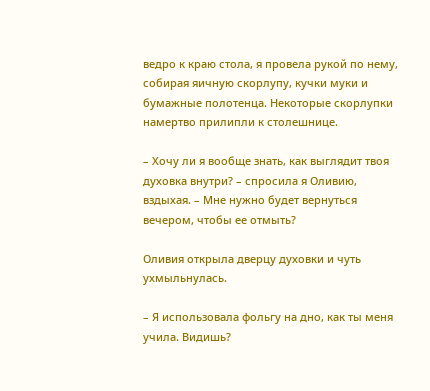ведро к краю стола, я провела рукой по нему, собирая яичную скорлупу, кучки муки и бумажные полотенца. Некоторые скорлупки намертво прилипли к столешнице.

– Хочу ли я вообще знать, как выглядит твоя духовка внутри? – спросила я Оливию, вздыхая. – Мне нужно будет вернуться вечером, чтобы ее отмыть?

Оливия открыла дверцу духовки и чуть ухмыльнулась.

– Я использовала фольгу на дно, как ты меня учила. Видишь?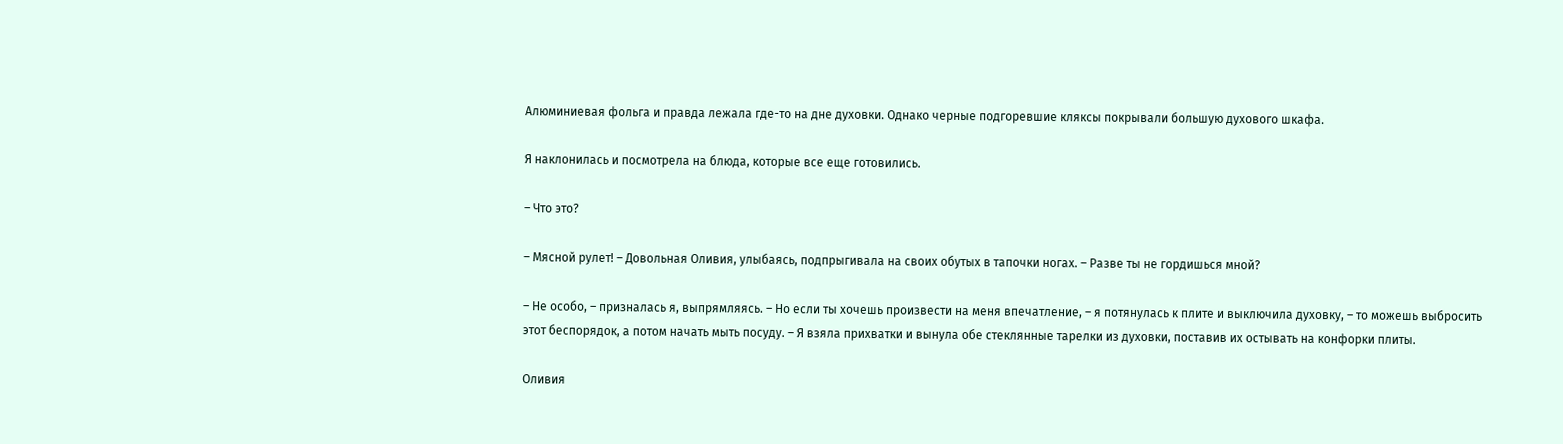Алюминиевая фольга и правда лежала где-то на дне духовки. Однако черные подгоревшие кляксы покрывали большую духового шкафа.

Я наклонилась и посмотрела на блюда, которые все еще готовились.

– Что это?

– Мясной рулет! – Довольная Оливия, улыбаясь, подпрыгивала на своих обутых в тапочки ногах. – Разве ты не гордишься мной?

– Не особо, – призналась я, выпрямляясь. – Но если ты хочешь произвести на меня впечатление, – я потянулась к плите и выключила духовку, – то можешь выбросить этот беспорядок, а потом начать мыть посуду. – Я взяла прихватки и вынула обе стеклянные тарелки из духовки, поставив их остывать на конфорки плиты.

Оливия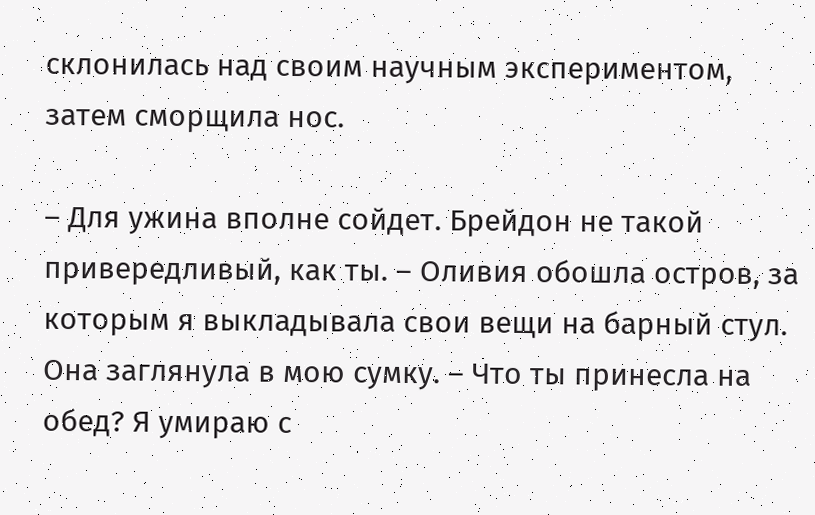склонилась над своим научным экспериментом, затем сморщила нос.

– Для ужина вполне сойдет. Брейдон не такой привередливый, как ты. – Оливия обошла остров, за которым я выкладывала свои вещи на барный стул. Она заглянула в мою сумку. – Что ты принесла на обед? Я умираю с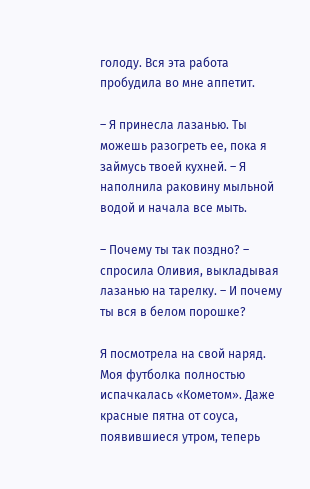голоду. Вся эта работа пробудила во мне аппетит.

– Я принесла лазанью. Ты можешь разогреть ее, пока я займусь твоей кухней. – Я наполнила раковину мыльной водой и начала все мыть.

– Почему ты так поздно? – спросила Оливия, выкладывая лазанью на тарелку. – И почему ты вся в белом порошке?

Я посмотрела на свой наряд. Моя футболка полностью испачкалась «Кометом». Даже красные пятна от соуса, появившиеся утром, теперь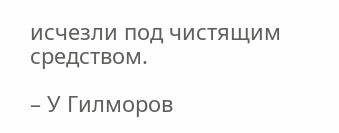исчезли под чистящим средством.

– У Гилморов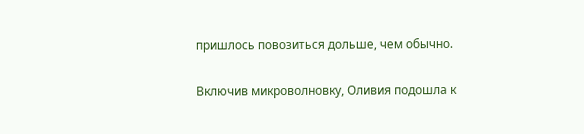пришлось повозиться дольше, чем обычно.

Включив микроволновку, Оливия подошла к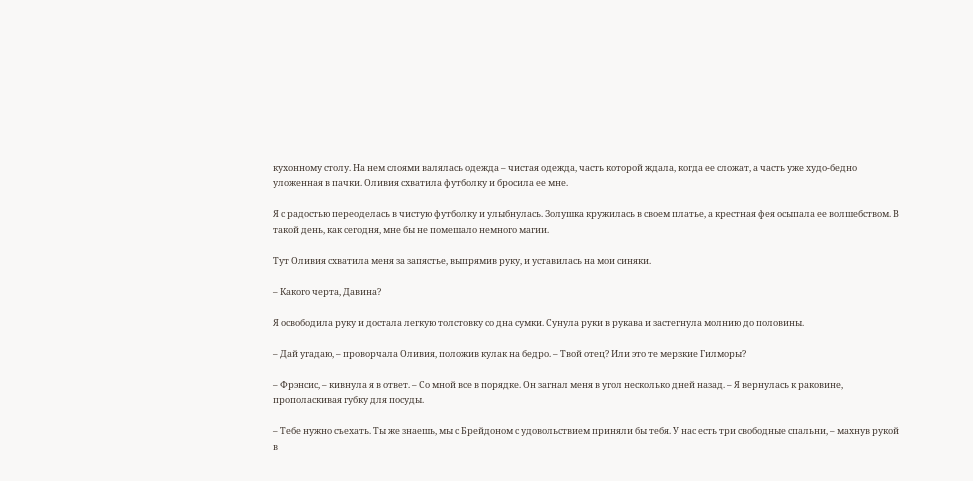кухонному столу. На нем слоями валялась одежда – чистая одежда, часть которой ждала, когда ее сложат, а часть уже худо-бедно уложенная в пачки. Оливия схватила футболку и бросила ее мне.

Я с радостью переоделась в чистую футболку и улыбнулась. Золушка кружилась в своем платье, а крестная фея осыпала ее волшебством. В такой день, как сегодня, мне бы не помешало немного магии.

Тут Оливия схватила меня за запястье, выпрямив руку, и уставилась на мои синяки.

– Какого черта, Давина?

Я освободила руку и достала легкую толстовку со дна сумки. Сунула руки в рукава и застегнула молнию до половины.

– Дай угадаю, – проворчала Оливия, положив кулак на бедро. – Твой отец? Или это те мерзкие Гилморы?

– Фрэнсис, – кивнула я в ответ. – Со мной все в порядке. Он загнал меня в угол несколько дней назад. – Я вернулась к раковине, прополаскивая губку для посуды.

– Тебе нужно съехать. Ты же знаешь, мы с Брейдоном с удовольствием приняли бы тебя. У нас есть три свободные спальни, – махнув рукой в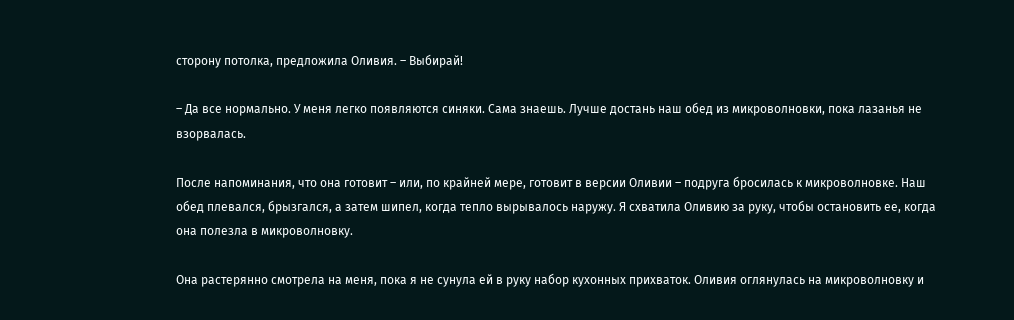сторону потолка, предложила Оливия. – Выбирай!

– Да все нормально. У меня легко появляются синяки. Сама знаешь. Лучше достань наш обед из микроволновки, пока лазанья не взорвалась.

После напоминания, что она готовит – или, по крайней мере, готовит в версии Оливии – подруга бросилась к микроволновке. Наш обед плевался, брызгался, а затем шипел, когда тепло вырывалось наружу. Я схватила Оливию за руку, чтобы остановить ее, когда она полезла в микроволновку.

Она растерянно смотрела на меня, пока я не сунула ей в руку набор кухонных прихваток. Оливия оглянулась на микроволновку и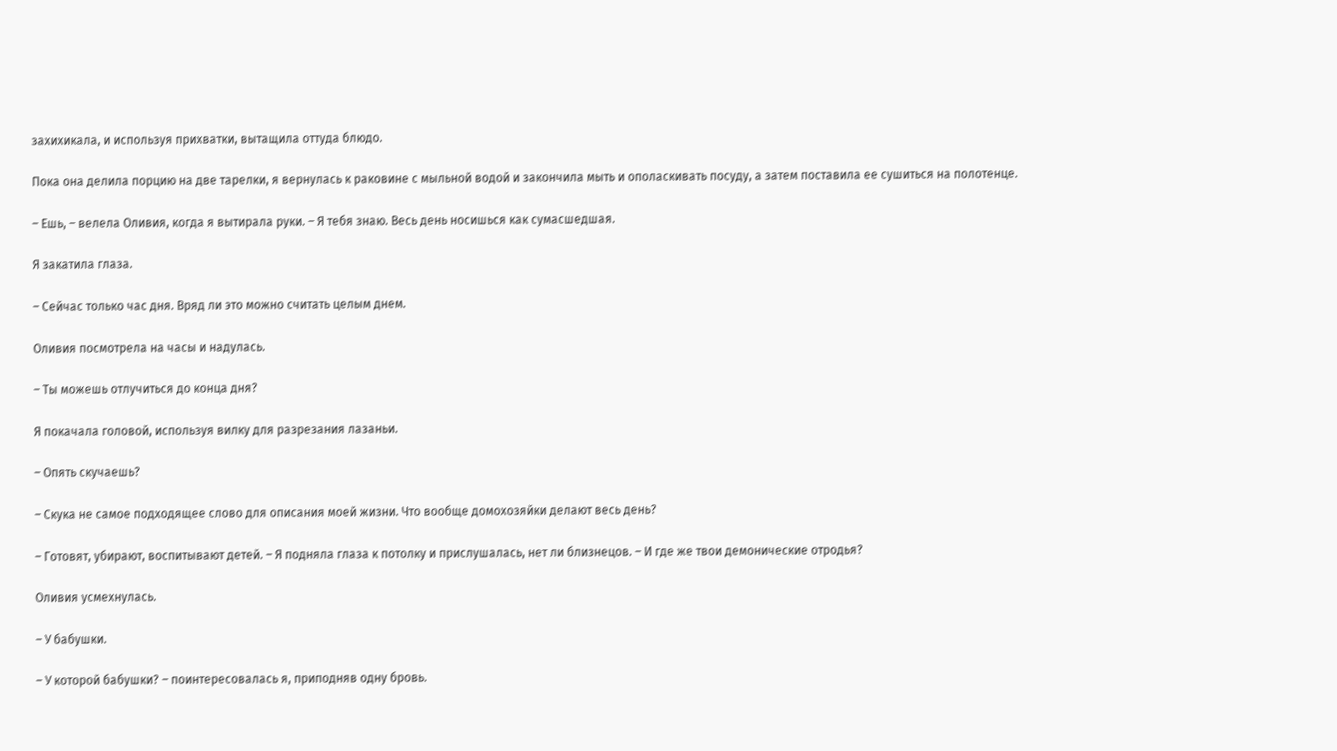захихикала, и используя прихватки, вытащила оттуда блюдо.

Пока она делила порцию на две тарелки, я вернулась к раковине с мыльной водой и закончила мыть и ополаскивать посуду, а затем поставила ее сушиться на полотенце.

– Ешь, – велела Оливия, когда я вытирала руки. – Я тебя знаю. Весь день носишься как сумасшедшая.

Я закатила глаза.

– Сейчас только час дня. Вряд ли это можно считать целым днем.

Оливия посмотрела на часы и надулась.

– Ты можешь отлучиться до конца дня?

Я покачала головой, используя вилку для разрезания лазаньи.

– Опять скучаешь?

– Скука не самое подходящее слово для описания моей жизни. Что вообще домохозяйки делают весь день?

– Готовят, убирают, воспитывают детей. – Я подняла глаза к потолку и прислушалась, нет ли близнецов. – И где же твои демонические отродья?

Оливия усмехнулась.

– У бабушки.

– У которой бабушки? – поинтересовалась я, приподняв одну бровь.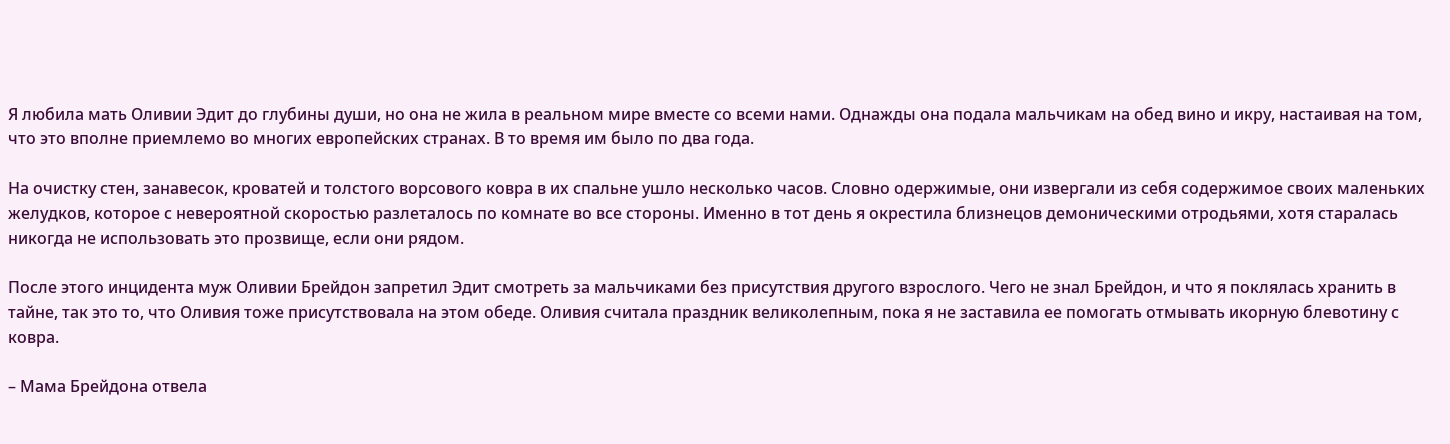Я любила мать Оливии Эдит до глубины души, но она не жила в реальном мире вместе со всеми нами. Однажды она подала мальчикам на обед вино и икру, настаивая на том, что это вполне приемлемо во многих европейских странах. В то время им было по два года.

На очистку стен, занавесок, кроватей и толстого ворсового ковра в их спальне ушло несколько часов. Словно одержимые, они извергали из себя содержимое своих маленьких желудков, которое с невероятной скоростью разлеталось по комнате во все стороны. Именно в тот день я окрестила близнецов демоническими отродьями, хотя старалась никогда не использовать это прозвище, если они рядом.

После этого инцидента муж Оливии Брейдон запретил Эдит смотреть за мальчиками без присутствия другого взрослого. Чего не знал Брейдон, и что я поклялась хранить в тайне, так это то, что Оливия тоже присутствовала на этом обеде. Оливия считала праздник великолепным, пока я не заставила ее помогать отмывать икорную блевотину с ковра.

– Мама Брейдона отвела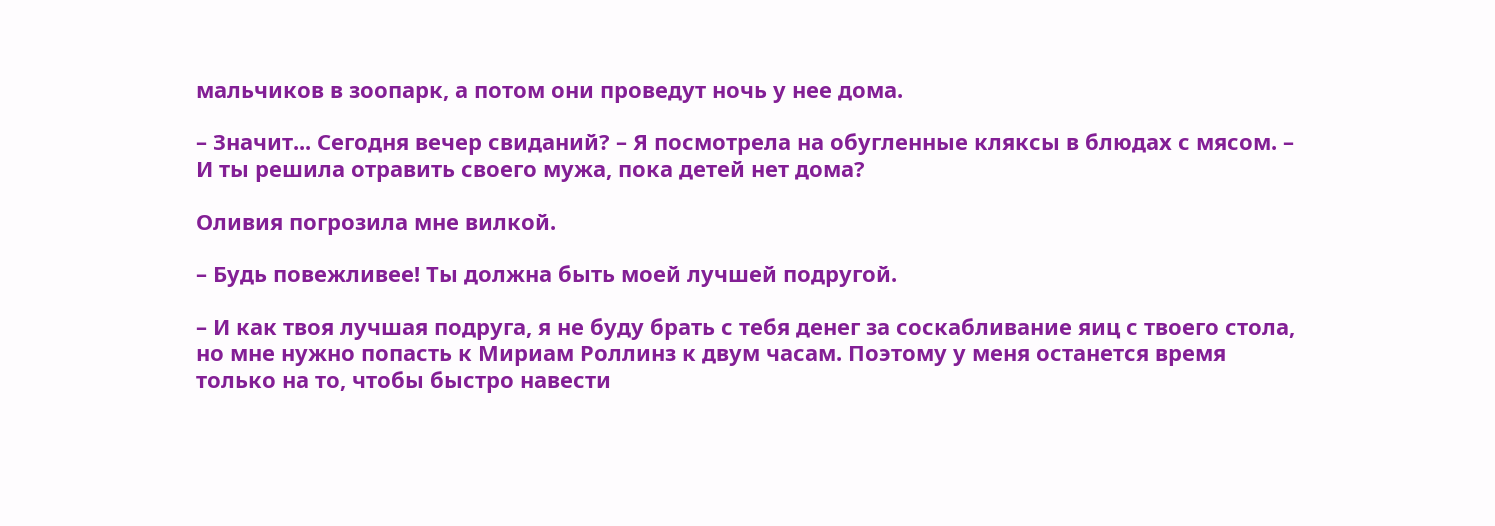мальчиков в зоопарк, а потом они проведут ночь у нее дома.

– Значит... Сегодня вечер свиданий? – Я посмотрела на обугленные кляксы в блюдах с мясом. – И ты решила отравить своего мужа, пока детей нет дома?

Оливия погрозила мне вилкой.

– Будь повежливее! Ты должна быть моей лучшей подругой.

– И как твоя лучшая подруга, я не буду брать с тебя денег за соскабливание яиц с твоего стола, но мне нужно попасть к Мириам Роллинз к двум часам. Поэтому у меня останется время только на то, чтобы быстро навести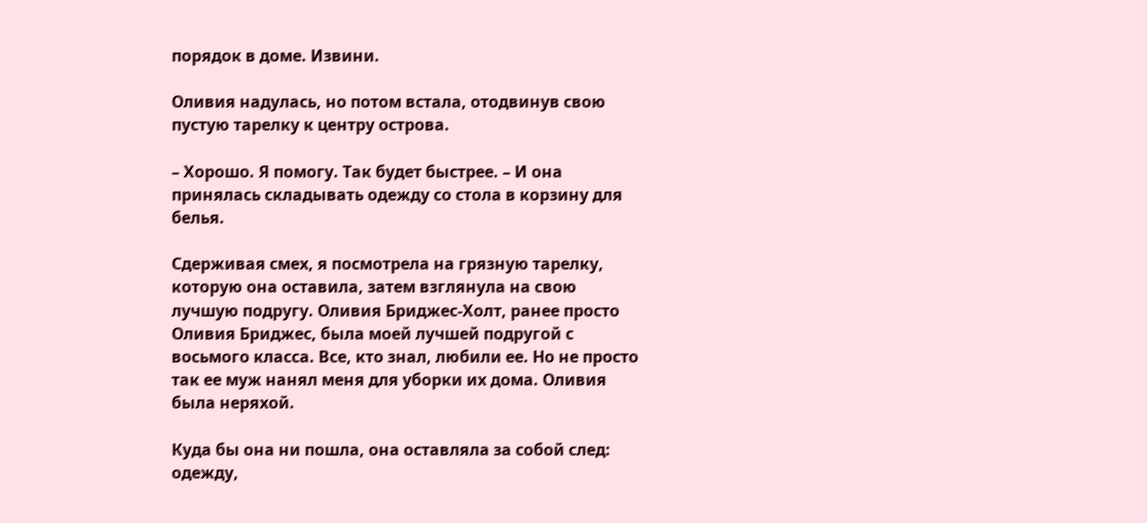порядок в доме. Извини.

Оливия надулась, но потом встала, отодвинув свою пустую тарелку к центру острова.

– Хорошо. Я помогу. Так будет быстрее. – И она принялась складывать одежду со стола в корзину для белья.

Сдерживая смех, я посмотрела на грязную тарелку, которую она оставила, затем взглянула на свою лучшую подругу. Оливия Бриджес-Холт, ранее просто Оливия Бриджес, была моей лучшей подругой с восьмого класса. Все, кто знал, любили ее. Но не просто так ее муж нанял меня для уборки их дома. Оливия была неряхой.

Куда бы она ни пошла, она оставляла за собой след: одежду,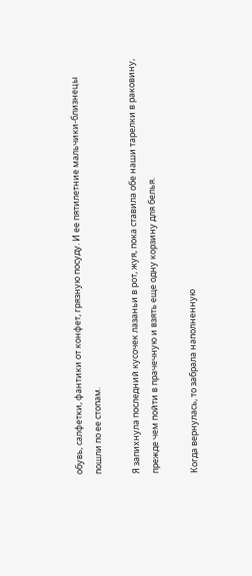обувь, салфетки, фантики от конфет, грязную посуду. И ее пятилетние мальчики-близнецы пошли по ее стопам.

Я запихнула последний кусочек лазаньи в рот, жуя, пока ставила обе наши тарелки в раковину, прежде чем пойти в прачечную и взять еще одну корзину для белья.

Когда вернулась, то забрала наполненную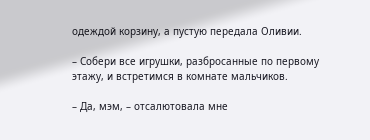одеждой корзину, а пустую передала Оливии.

– Собери все игрушки, разбросанные по первому этажу, и встретимся в комнате мальчиков.

– Да, мэм, – отсалютовала мне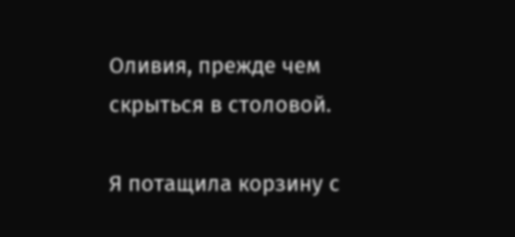Оливия, прежде чем скрыться в столовой.

Я потащила корзину с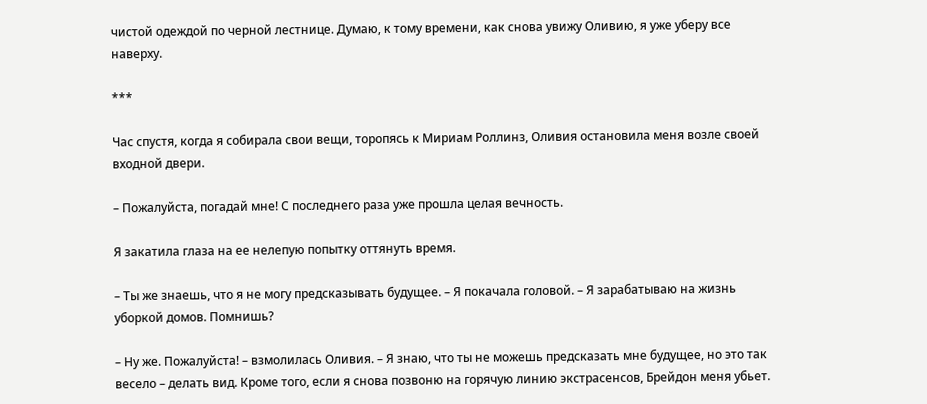чистой одеждой по черной лестнице. Думаю, к тому времени, как снова увижу Оливию, я уже уберу все наверху.

***

Час спустя, когда я собирала свои вещи, торопясь к Мириам Роллинз, Оливия остановила меня возле своей входной двери.

– Пожалуйста, погадай мне! С последнего раза уже прошла целая вечность.

Я закатила глаза на ее нелепую попытку оттянуть время.

– Ты же знаешь, что я не могу предсказывать будущее. – Я покачала головой. – Я зарабатываю на жизнь уборкой домов. Помнишь?

– Ну же. Пожалуйста! – взмолилась Оливия. – Я знаю, что ты не можешь предсказать мне будущее, но это так весело – делать вид. Кроме того, если я снова позвоню на горячую линию экстрасенсов, Брейдон меня убьет.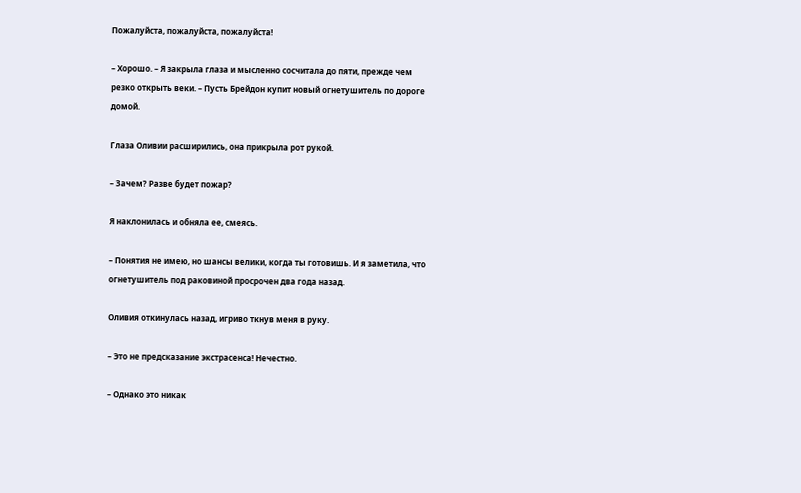Пожалуйста, пожалуйста, пожалуйста!

– Хорошо. – Я закрыла глаза и мысленно сосчитала до пяти, прежде чем резко открыть веки. – Пусть Брейдон купит новый огнетушитель по дороге домой.

Глаза Оливии расширились, она прикрыла рот рукой.

– Зачем? Разве будет пожар?

Я наклонилась и обняла ее, смеясь.

– Понятия не имею, но шансы велики, когда ты готовишь. И я заметила, что огнетушитель под раковиной просрочен два года назад.

Оливия откинулась назад, игриво ткнув меня в руку.

– Это не предсказание экстрасенса! Нечестно.

– Однако это никак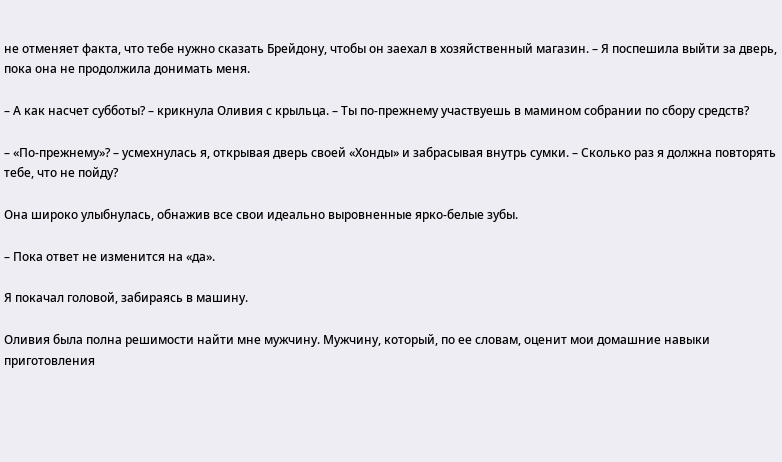не отменяет факта, что тебе нужно сказать Брейдону, чтобы он заехал в хозяйственный магазин. – Я поспешила выйти за дверь, пока она не продолжила донимать меня.

– А как насчет субботы? – крикнула Оливия с крыльца. – Ты по-прежнему участвуешь в мамином собрании по сбору средств?

– «По-прежнему»? – усмехнулась я, открывая дверь своей «Хонды» и забрасывая внутрь сумки. – Сколько раз я должна повторять тебе, что не пойду?

Она широко улыбнулась, обнажив все свои идеально выровненные ярко-белые зубы.

– Пока ответ не изменится на «да».

Я покачал головой, забираясь в машину.

Оливия была полна решимости найти мне мужчину. Мужчину, который, по ее словам, оценит мои домашние навыки приготовления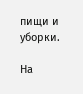пищи и уборки.

На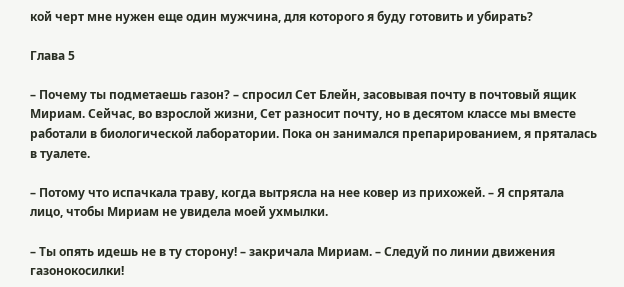кой черт мне нужен еще один мужчина, для которого я буду готовить и убирать?

Глава 5

– Почему ты подметаешь газон? – спросил Сет Блейн, засовывая почту в почтовый ящик Мириам. Сейчас, во взрослой жизни, Сет разносит почту, но в десятом классе мы вместе работали в биологической лаборатории. Пока он занимался препарированием, я пряталась в туалете.

– Потому что испачкала траву, когда вытрясла на нее ковер из прихожей. – Я спрятала лицо, чтобы Мириам не увидела моей ухмылки.

– Ты опять идешь не в ту сторону! – закричала Мириам. – Следуй по линии движения газонокосилки!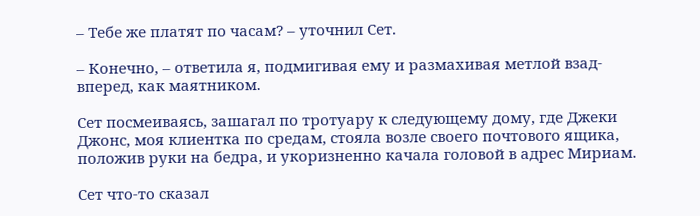– Тебе же платят по часам? – уточнил Сет.

– Конечно, – ответила я, подмигивая ему и размахивая метлой взад-вперед, как маятником.

Сет посмеиваясь, зашагал по тротуару к следующему дому, где Джеки Джонс, моя клиентка по средам, стояла возле своего почтового ящика, положив руки на бедра, и укоризненно качала головой в адрес Мириам.

Сет что-то сказал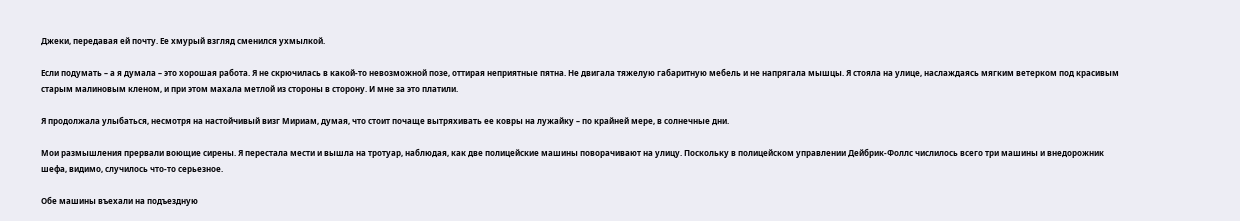Джеки, передавая ей почту. Ее хмурый взгляд сменился ухмылкой.

Если подумать – а я думала – это хорошая работа. Я не скрючилась в какой-то невозможной позе, оттирая неприятные пятна. Не двигала тяжелую габаритную мебель и не напрягала мышцы. Я стояла на улице, наслаждаясь мягким ветерком под красивым старым малиновым кленом, и при этом махала метлой из стороны в сторону. И мне за это платили.

Я продолжала улыбаться, несмотря на настойчивый визг Мириам, думая, что стоит почаще вытряхивать ее ковры на лужайку – по крайней мере, в солнечные дни.

Мои размышления прервали воющие сирены. Я перестала мести и вышла на тротуар, наблюдая, как две полицейские машины поворачивают на улицу. Поскольку в полицейском управлении Дейбрик-Фоллс числилось всего три машины и внедорожник шефа, видимо, случилось что-то серьезное.

Обе машины въехали на подъездную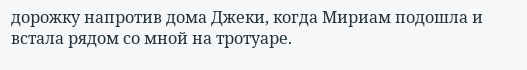дорожку напротив дома Джеки, когда Мириам подошла и встала рядом со мной на тротуаре.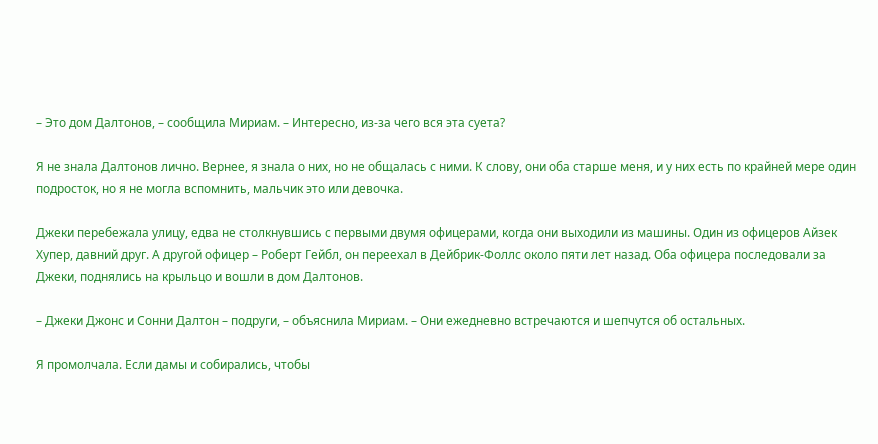– Это дом Далтонов, – сообщила Мириам. – Интересно, из-за чего вся эта суета?

Я не знала Далтонов лично. Вернее, я знала о них, но не общалась с ними. К слову, они оба старше меня, и у них есть по крайней мере один подросток, но я не могла вспомнить, мальчик это или девочка.

Джеки перебежала улицу, едва не столкнувшись с первыми двумя офицерами, когда они выходили из машины. Один из офицеров Айзек Хупер, давний друг. А другой офицер – Роберт Гейбл, он переехал в Дейбрик-Фоллс около пяти лет назад. Оба офицера последовали за Джеки, поднялись на крыльцо и вошли в дом Далтонов.

– Джеки Джонс и Сонни Далтон – подруги, – объяснила Мириам. – Они ежедневно встречаются и шепчутся об остальных.

Я промолчала. Если дамы и собирались, чтобы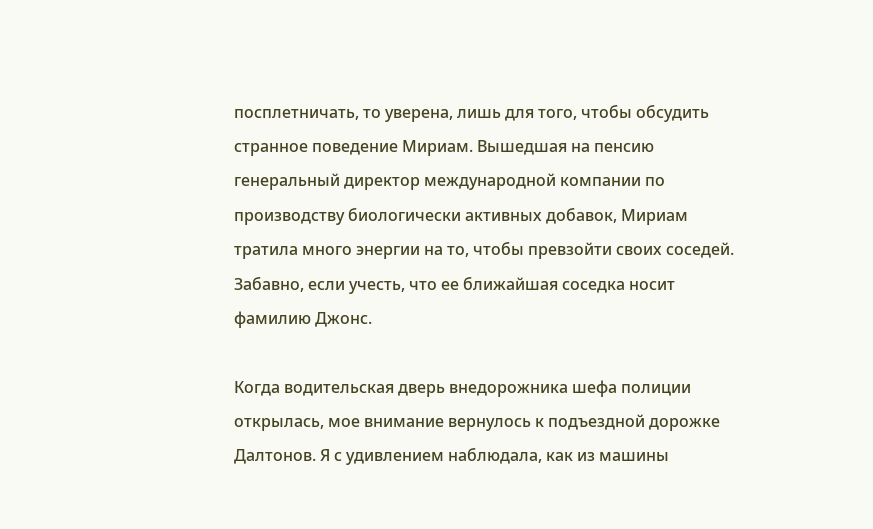посплетничать, то уверена, лишь для того, чтобы обсудить странное поведение Мириам. Вышедшая на пенсию генеральный директор международной компании по производству биологически активных добавок, Мириам тратила много энергии на то, чтобы превзойти своих соседей. Забавно, если учесть, что ее ближайшая соседка носит фамилию Джонс.

Когда водительская дверь внедорожника шефа полиции открылась, мое внимание вернулось к подъездной дорожке Далтонов. Я с удивлением наблюдала, как из машины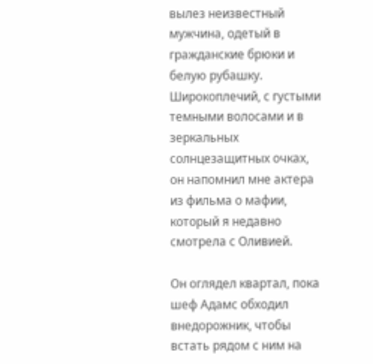вылез неизвестный мужчина, одетый в гражданские брюки и белую рубашку. Широкоплечий, с густыми темными волосами и в зеркальных солнцезащитных очках, он напомнил мне актера из фильма о мафии, который я недавно смотрела с Оливией.

Он оглядел квартал, пока шеф Адамс обходил внедорожник, чтобы встать рядом с ним на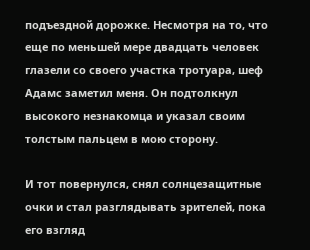подъездной дорожке. Несмотря на то, что еще по меньшей мере двадцать человек глазели со своего участка тротуара, шеф Адамс заметил меня. Он подтолкнул высокого незнакомца и указал своим толстым пальцем в мою сторону.

И тот повернулся, снял солнцезащитные очки и стал разглядывать зрителей, пока его взгляд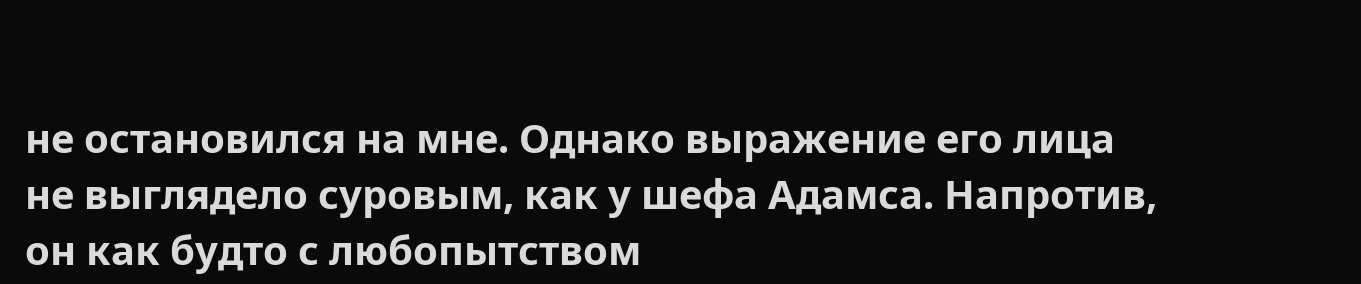не остановился на мне. Однако выражение его лица не выглядело суровым, как у шефа Адамса. Напротив, он как будто с любопытством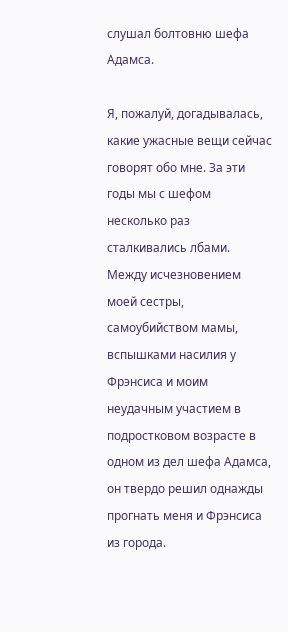слушал болтовню шефа Адамса.

Я, пожалуй, догадывалась, какие ужасные вещи сейчас говорят обо мне. За эти годы мы с шефом несколько раз сталкивались лбами. Между исчезновением моей сестры, самоубийством мамы, вспышками насилия у Фрэнсиса и моим неудачным участием в подростковом возрасте в одном из дел шефа Адамса, он твердо решил однажды прогнать меня и Фрэнсиса из города.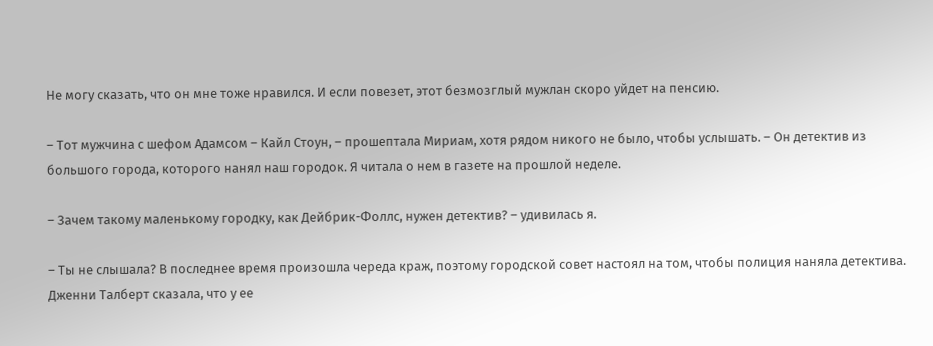Не могу сказать, что он мне тоже нравился. И если повезет, этот безмозглый мужлан скоро уйдет на пенсию.

– Тот мужчина с шефом Адамсом – Кайл Стоун, – прошептала Мириам, хотя рядом никого не было, чтобы услышать. – Он детектив из большого города, которого нанял наш городок. Я читала о нем в газете на прошлой неделе.

– Зачем такому маленькому городку, как Дейбрик-Фоллс, нужен детектив? – удивилась я.

– Ты не слышала? В последнее время произошла череда краж, поэтому городской совет настоял на том, чтобы полиция наняла детектива. Дженни Талберт сказала, что у ее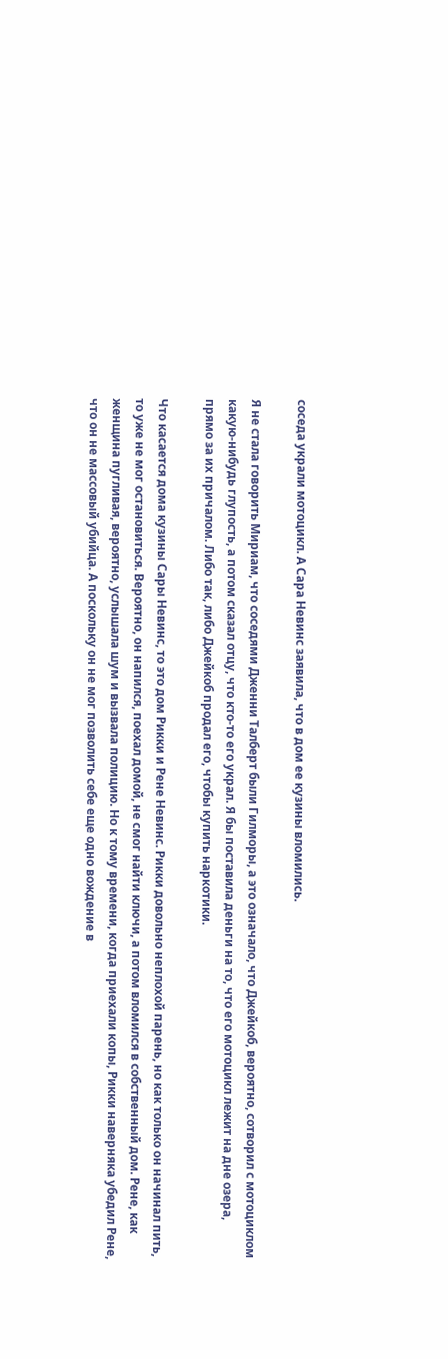соседа украли мотоцикл. А Сара Невинс заявила, что в дом ее кузины вломились.

Я не стала говорить Мириам, что соседями Дженни Талберт были Гилморы, а это означало, что Джейкоб, вероятно, сотворил с мотоциклом какую-нибудь глупость, а потом сказал отцу, что кто-то его украл. Я бы поставила деньги на то, что его мотоцикл лежит на дне озера, прямо за их причалом. Либо так, либо Джейкоб продал его, чтобы купить наркотики.

Что касается дома кузины Сары Невинс, то это дом Рикки и Рене Невинс. Рикки довольно неплохой парень, но как только он начинал пить, то уже не мог остановиться. Вероятно, он напился, поехал домой, не смог найти ключи, а потом вломился в собственный дом. Рене, как женщина пугливая, вероятно, услышала шум и вызвала полицию. Но к тому времени, когда приехали копы, Рикки наверняка убедил Рене, что он не массовый убийца. А поскольку он не мог позволить себе еще одно вождение в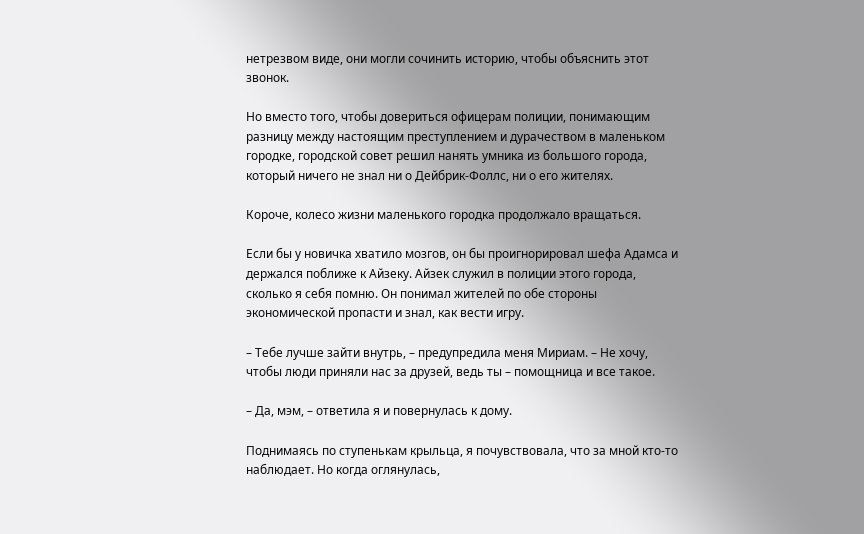нетрезвом виде, они могли сочинить историю, чтобы объяснить этот звонок.

Но вместо того, чтобы довериться офицерам полиции, понимающим разницу между настоящим преступлением и дурачеством в маленьком городке, городской совет решил нанять умника из большого города, который ничего не знал ни о Дейбрик-Фоллс, ни о его жителях.

Короче, колесо жизни маленького городка продолжало вращаться.

Если бы у новичка хватило мозгов, он бы проигнорировал шефа Адамса и держался поближе к Айзеку. Айзек служил в полиции этого города, сколько я себя помню. Он понимал жителей по обе стороны экономической пропасти и знал, как вести игру.

– Тебе лучше зайти внутрь, – предупредила меня Мириам. – Не хочу, чтобы люди приняли нас за друзей, ведь ты – помощница и все такое.

– Да, мэм, – ответила я и повернулась к дому.

Поднимаясь по ступенькам крыльца, я почувствовала, что за мной кто-то наблюдает. Но когда оглянулась,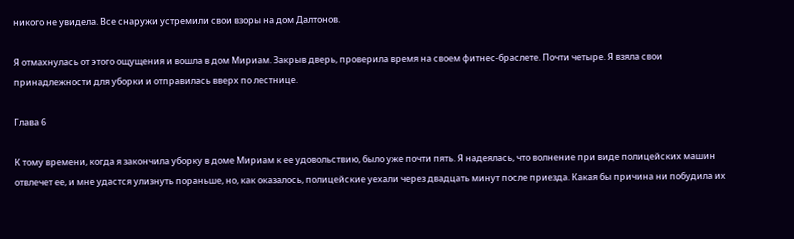никого не увидела. Все снаружи устремили свои взоры на дом Далтонов.

Я отмахнулась от этого ощущения и вошла в дом Мириам. Закрыв дверь, проверила время на своем фитнес-браслете. Почти четыре. Я взяла свои принадлежности для уборки и отправилась вверх по лестнице.

Глава 6

К тому времени, когда я закончила уборку в доме Мириам к ее удовольствию, было уже почти пять. Я надеялась, что волнение при виде полицейских машин отвлечет ее, и мне удастся улизнуть пораньше, но, как оказалось, полицейские уехали через двадцать минут после приезда. Какая бы причина ни побудила их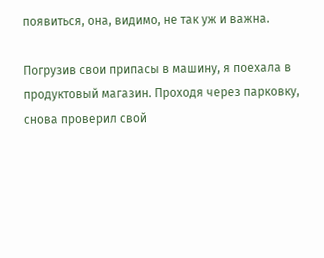появиться, она, видимо, не так уж и важна.

Погрузив свои припасы в машину, я поехала в продуктовый магазин. Проходя через парковку, снова проверил свой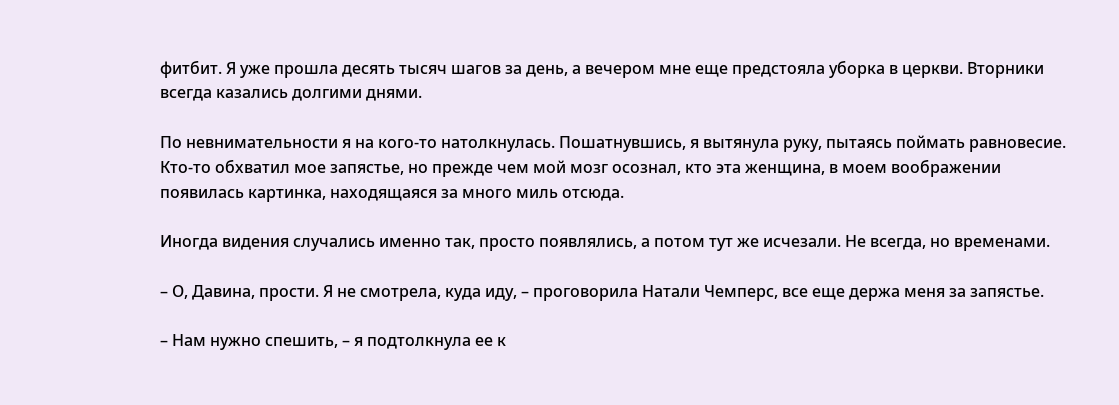фитбит. Я уже прошла десять тысяч шагов за день, а вечером мне еще предстояла уборка в церкви. Вторники всегда казались долгими днями.

По невнимательности я на кого-то натолкнулась. Пошатнувшись, я вытянула руку, пытаясь поймать равновесие. Кто-то обхватил мое запястье, но прежде чем мой мозг осознал, кто эта женщина, в моем воображении появилась картинка, находящаяся за много миль отсюда.

Иногда видения случались именно так, просто появлялись, а потом тут же исчезали. Не всегда, но временами.

– О, Давина, прости. Я не смотрела, куда иду, – проговорила Натали Чемперс, все еще держа меня за запястье.

– Нам нужно спешить, – я подтолкнула ее к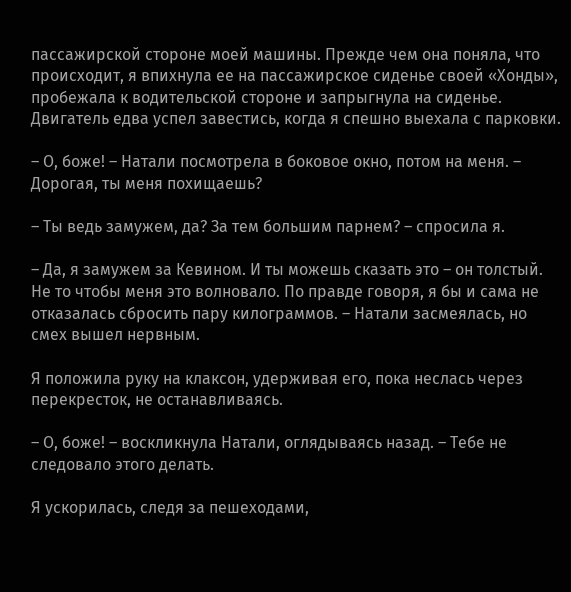пассажирской стороне моей машины. Прежде чем она поняла, что происходит, я впихнула ее на пассажирское сиденье своей «Хонды», пробежала к водительской стороне и запрыгнула на сиденье. Двигатель едва успел завестись, когда я спешно выехала с парковки.

– О, боже! – Натали посмотрела в боковое окно, потом на меня. – Дорогая, ты меня похищаешь?

– Ты ведь замужем, да? За тем большим парнем? – спросила я.

– Да, я замужем за Кевином. И ты можешь сказать это – он толстый. Не то чтобы меня это волновало. По правде говоря, я бы и сама не отказалась сбросить пару килограммов. – Натали засмеялась, но смех вышел нервным.

Я положила руку на клаксон, удерживая его, пока неслась через перекресток, не останавливаясь.

– О, боже! – воскликнула Натали, оглядываясь назад. – Тебе не следовало этого делать.

Я ускорилась, следя за пешеходами,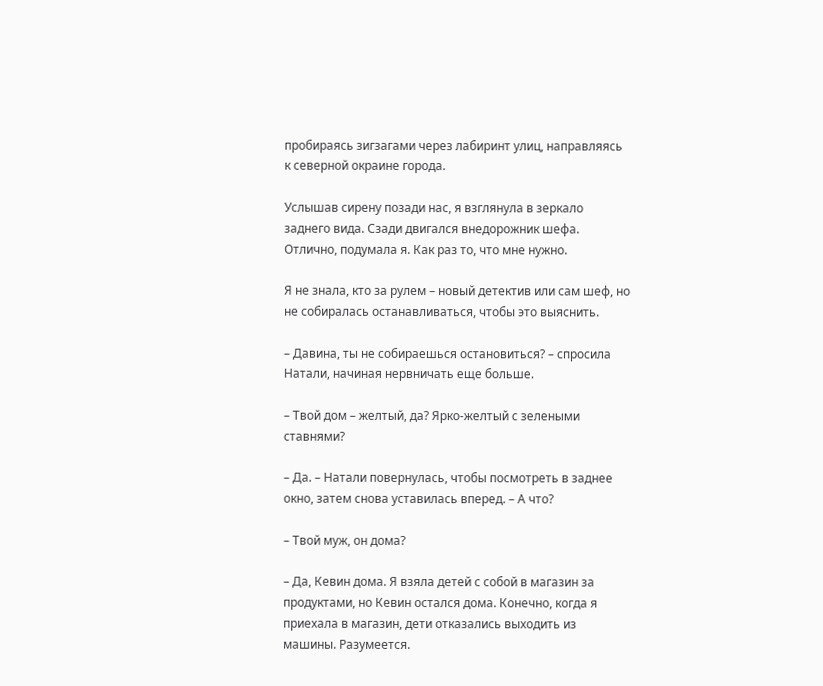пробираясь зигзагами через лабиринт улиц, направляясь к северной окраине города.

Услышав сирену позади нас, я взглянула в зеркало заднего вида. Сзади двигался внедорожник шефа. Отлично, подумала я. Как раз то, что мне нужно.

Я не знала, кто за рулем – новый детектив или сам шеф, но не собиралась останавливаться, чтобы это выяснить.

– Давина, ты не собираешься остановиться? – спросила Натали, начиная нервничать еще больше.

– Твой дом – желтый, да? Ярко-желтый с зелеными ставнями?

– Да. – Натали повернулась, чтобы посмотреть в заднее окно, затем снова уставилась вперед. – А что?

– Твой муж, он дома?

– Да, Кевин дома. Я взяла детей с собой в магазин за продуктами, но Кевин остался дома. Конечно, когда я приехала в магазин, дети отказались выходить из машины. Разумеется.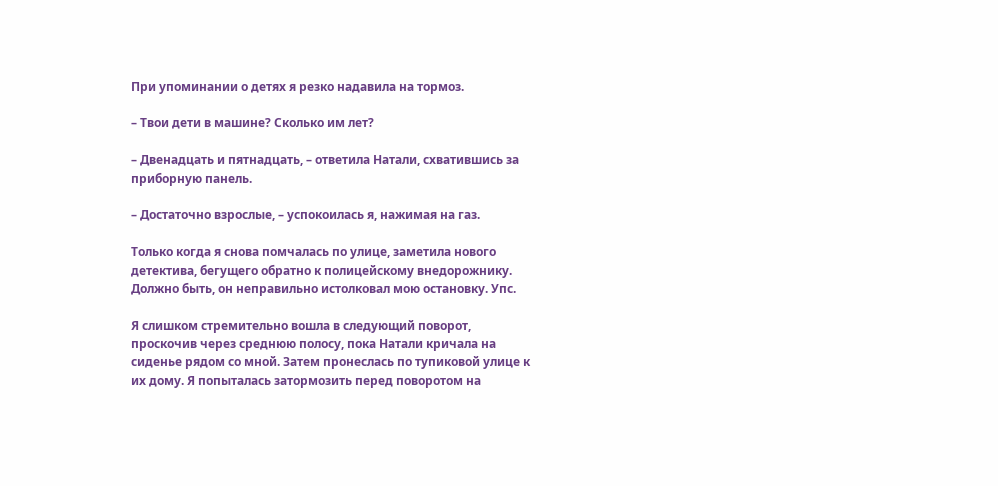При упоминании о детях я резко надавила на тормоз.

– Твои дети в машине? Сколько им лет?

– Двенадцать и пятнадцать, – ответила Натали, схватившись за приборную панель.

– Достаточно взрослые, – успокоилась я, нажимая на газ.

Только когда я снова помчалась по улице, заметила нового детектива, бегущего обратно к полицейскому внедорожнику. Должно быть, он неправильно истолковал мою остановку. Упс.

Я слишком стремительно вошла в следующий поворот, проскочив через среднюю полосу, пока Натали кричала на сиденье рядом со мной. Затем пронеслась по тупиковой улице к их дому. Я попыталась затормозить перед поворотом на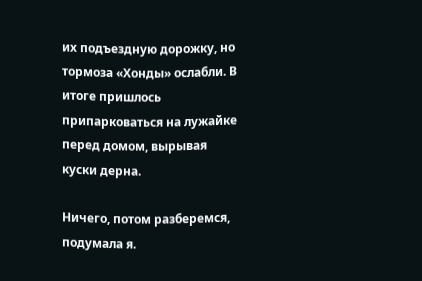их подъездную дорожку, но тормоза «Хонды» ослабли. В итоге пришлось припарковаться на лужайке перед домом, вырывая куски дерна.

Ничего, потом разберемся, подумала я.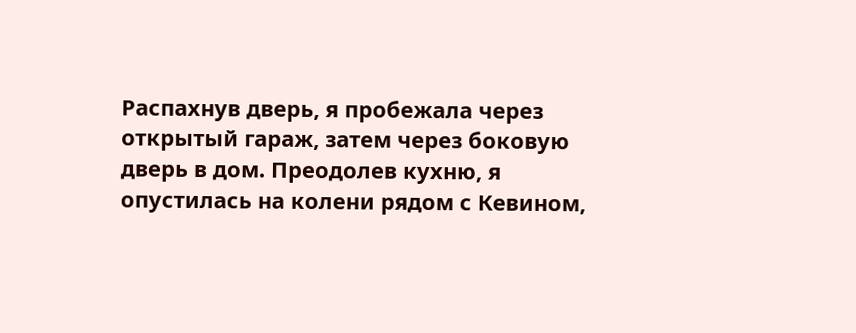Распахнув дверь, я пробежала через открытый гараж, затем через боковую дверь в дом. Преодолев кухню, я опустилась на колени рядом с Кевином,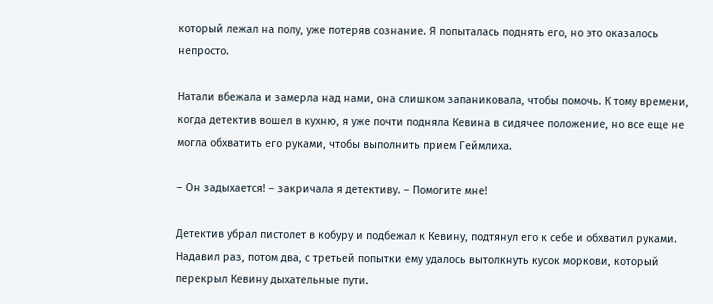который лежал на полу, уже потеряв сознание. Я попыталась поднять его, но это оказалось непросто.

Натали вбежала и замерла над нами, она слишком запаниковала, чтобы помочь. К тому времени, когда детектив вошел в кухню, я уже почти подняла Кевина в сидячее положение, но все еще не могла обхватить его руками, чтобы выполнить прием Геймлиха.

– Он задыхается! – закричала я детективу. – Помогите мне!

Детектив убрал пистолет в кобуру и подбежал к Кевину, подтянул его к себе и обхватил руками. Надавил раз, потом два, с третьей попытки ему удалось вытолкнуть кусок моркови, который перекрыл Кевину дыхательные пути.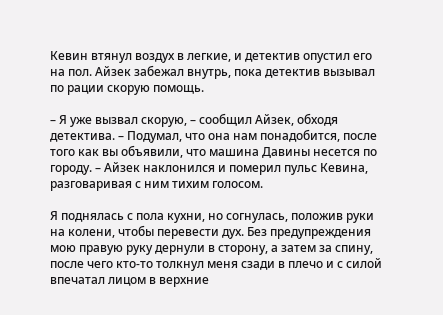Кевин втянул воздух в легкие, и детектив опустил его на пол. Айзек забежал внутрь, пока детектив вызывал по рации скорую помощь.

– Я уже вызвал скорую, – сообщил Айзек, обходя детектива. – Подумал, что она нам понадобится, после того как вы объявили, что машина Давины несется по городу. – Айзек наклонился и померил пульс Кевина, разговаривая с ним тихим голосом.

Я поднялась с пола кухни, но согнулась, положив руки на колени, чтобы перевести дух. Без предупреждения мою правую руку дернули в сторону, а затем за спину, после чего кто-то толкнул меня сзади в плечо и с силой впечатал лицом в верхние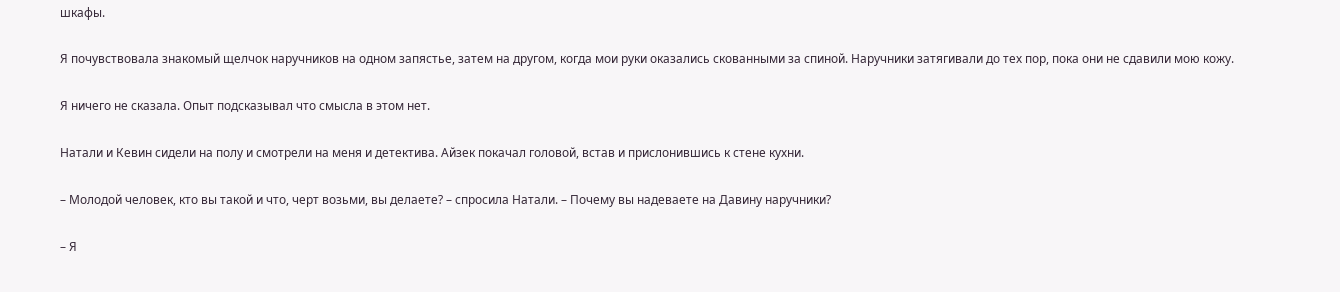шкафы.

Я почувствовала знакомый щелчок наручников на одном запястье, затем на другом, когда мои руки оказались скованными за спиной. Наручники затягивали до тех пор, пока они не сдавили мою кожу.

Я ничего не сказала. Опыт подсказывал что смысла в этом нет.

Натали и Кевин сидели на полу и смотрели на меня и детектива. Айзек покачал головой, встав и прислонившись к стене кухни.

– Молодой человек, кто вы такой и что, черт возьми, вы делаете? – спросила Натали. – Почему вы надеваете на Давину наручники?

– Я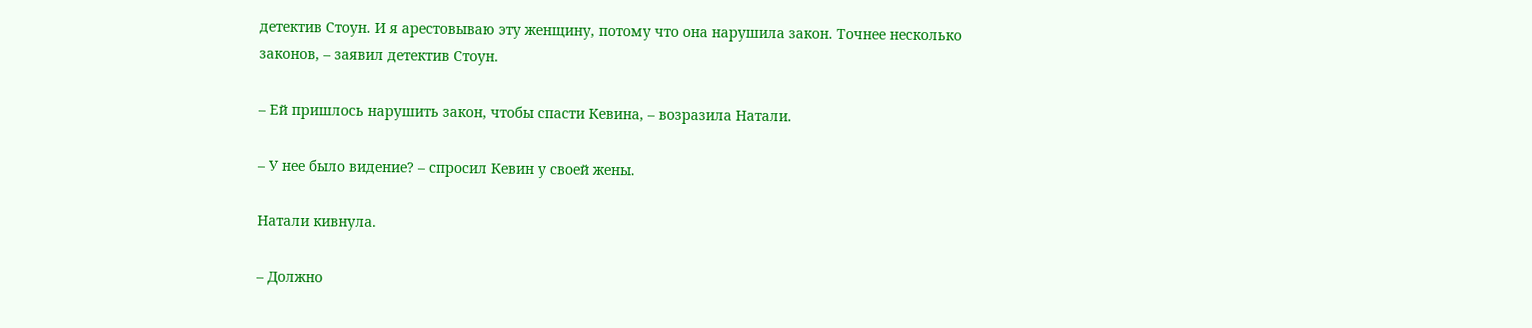детектив Стоун. И я арестовываю эту женщину, потому что она нарушила закон. Точнее несколько законов, – заявил детектив Стоун.

– Ей пришлось нарушить закон, чтобы спасти Кевина, – возразила Натали.

– У нее было видение? – спросил Кевин у своей жены.

Натали кивнула.

– Должно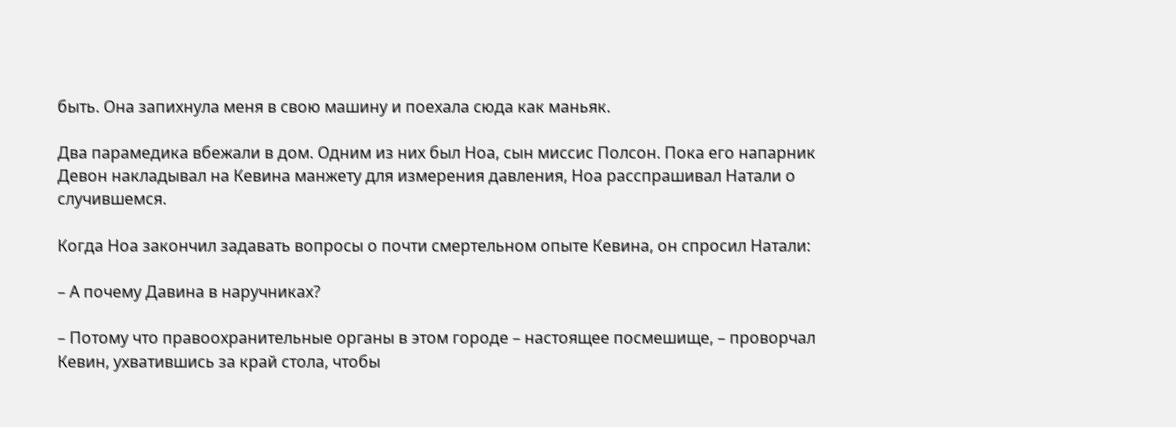быть. Она запихнула меня в свою машину и поехала сюда как маньяк.

Два парамедика вбежали в дом. Одним из них был Ноа, сын миссис Полсон. Пока его напарник Девон накладывал на Кевина манжету для измерения давления, Ноа расспрашивал Натали о случившемся.

Когда Ноа закончил задавать вопросы о почти смертельном опыте Кевина, он спросил Натали:

– А почему Давина в наручниках?

– Потому что правоохранительные органы в этом городе – настоящее посмешище, – проворчал Кевин, ухватившись за край стола, чтобы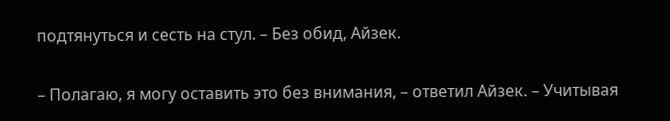подтянуться и сесть на стул. – Без обид, Айзек.

– Полагаю, я могу оставить это без внимания, – ответил Айзек. – Учитывая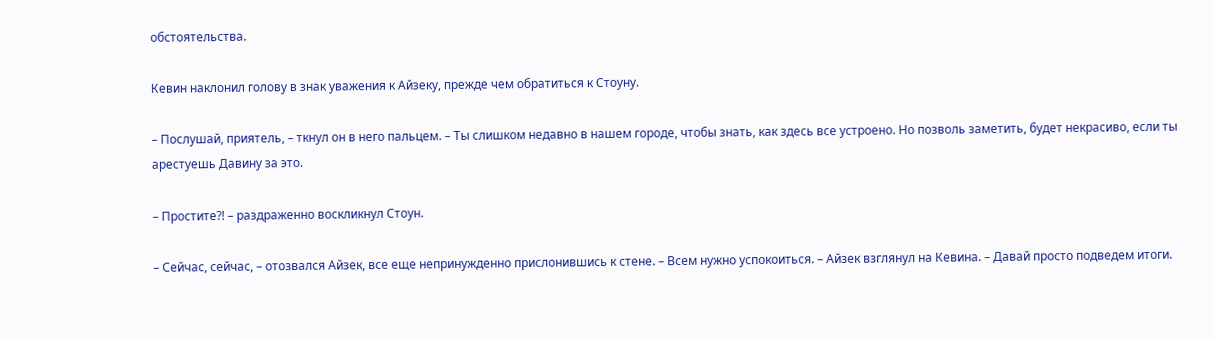обстоятельства.

Кевин наклонил голову в знак уважения к Айзеку, прежде чем обратиться к Стоуну.

– Послушай, приятель, – ткнул он в него пальцем. – Ты слишком недавно в нашем городе, чтобы знать, как здесь все устроено. Но позволь заметить, будет некрасиво, если ты арестуешь Давину за это.

– Простите?! – раздраженно воскликнул Стоун.

– Сейчас, сейчас, – отозвался Айзек, все еще непринужденно прислонившись к стене. – Всем нужно успокоиться. – Айзек взглянул на Кевина. – Давай просто подведем итоги.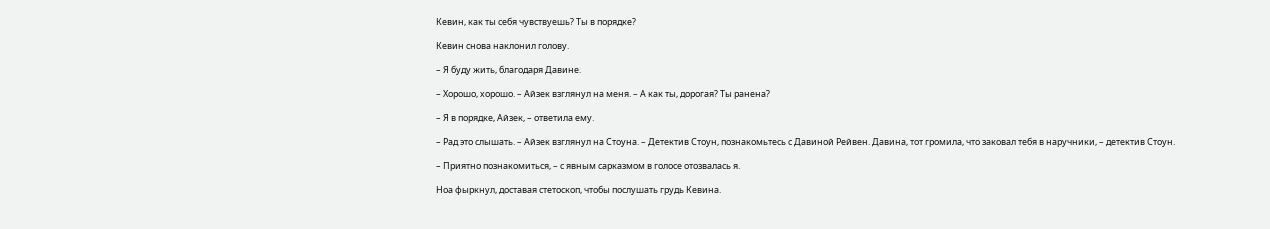Кевин, как ты себя чувствуешь? Ты в порядке?

Кевин снова наклонил голову.

– Я буду жить, благодаря Давине.

– Хорошо, хорошо. – Айзек взглянул на меня. – А как ты, дорогая? Ты ранена?

– Я в порядке, Айзек, – ответила ему.

– Рад это слышать. – Айзек взглянул на Стоуна. – Детектив Стоун, познакомьтесь с Давиной Рейвен. Давина, тот громила, что заковал тебя в наручники, – детектив Стоун.

– Приятно познакомиться, – с явным сарказмом в голосе отозвалась я.

Ноа фыркнул, доставая стетоскоп, чтобы послушать грудь Кевина.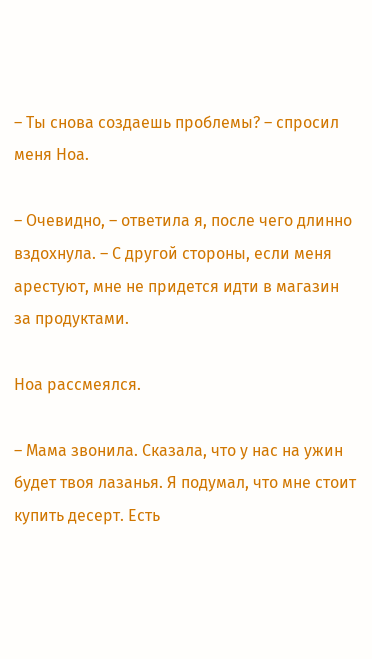– Ты снова создаешь проблемы? – спросил меня Ноа.

– Очевидно, – ответила я, после чего длинно вздохнула. – С другой стороны, если меня арестуют, мне не придется идти в магазин за продуктами.

Ноа рассмеялся.

– Мама звонила. Сказала, что у нас на ужин будет твоя лазанья. Я подумал, что мне стоит купить десерт. Есть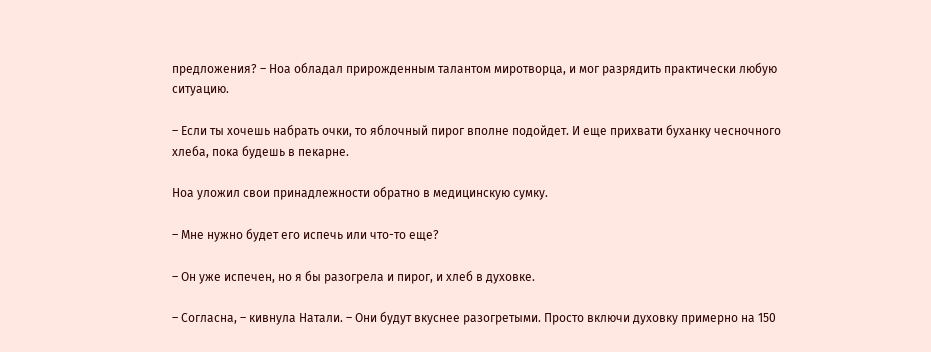предложения? – Ноа обладал прирожденным талантом миротворца, и мог разрядить практически любую ситуацию.

– Если ты хочешь набрать очки, то яблочный пирог вполне подойдет. И еще прихвати буханку чесночного хлеба, пока будешь в пекарне.

Ноа уложил свои принадлежности обратно в медицинскую сумку.

– Мне нужно будет его испечь или что-то еще?

– Он уже испечен, но я бы разогрела и пирог, и хлеб в духовке.

– Согласна, – кивнула Натали. – Они будут вкуснее разогретыми. Просто включи духовку примерно на 150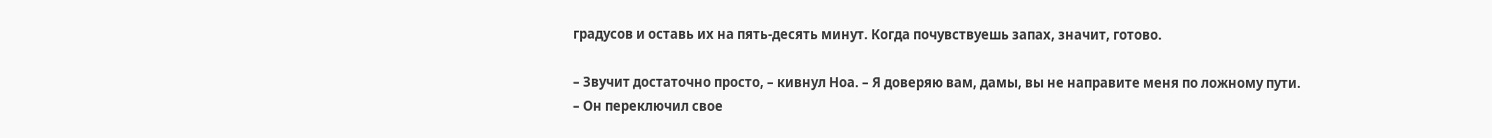градусов и оставь их на пять-десять минут. Когда почувствуешь запах, значит, готово.

– Звучит достаточно просто, – кивнул Ноа. – Я доверяю вам, дамы, вы не направите меня по ложному пути. – Он переключил свое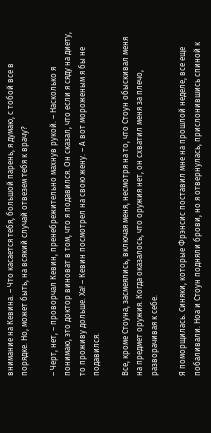внимание на Кевина. – Что касается тебя, большой парень, я думаю, с тобой все в порядке. Но, может быть, на всякий случай отвезем тебя к врачу?

– Черт, нет, – проворчал Кевин, пренебрежительно махнув рукой. – Насколько я понимаю, это доктор виноват в том, что я подавился. Он сказал, что если я сяду на диету, то проживу дольше. Ха! – Кевин посмотрел на свою жену. – А вот мороженым я бы не подавился.

Все, кроме Стоуна, засмеялись, включая меня, несмотря на то, что Стоун обыскивал меня на предмет оружия. Когда оказалось, что оружия нет, он схватил меня за плечо, разворачивая к себе.

Я поморщилась. Синяки, которые Фрэнсис поставил мне на прошлой неделе, все еще побаливали. Ноа и Стоун подняли брови, но я отвернулась, прислонившись спиной к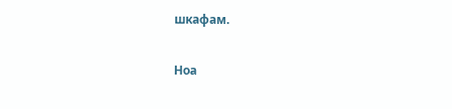шкафам.

Ноа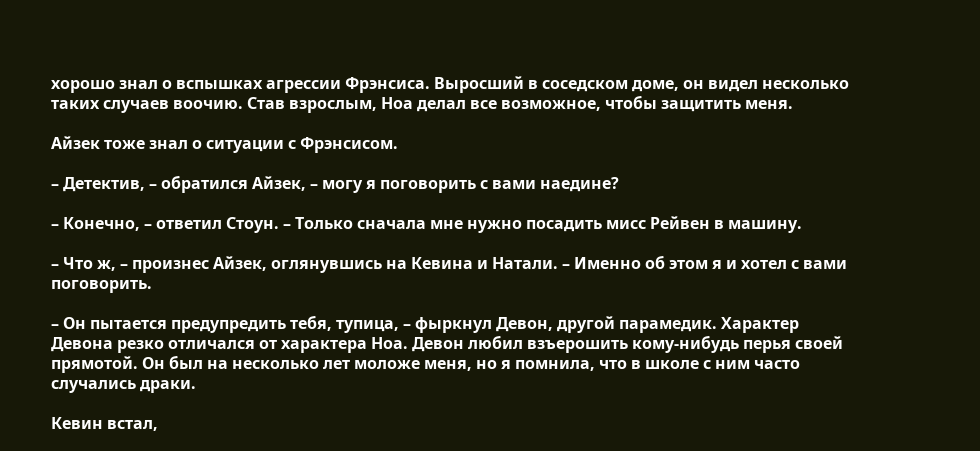хорошо знал о вспышках агрессии Фрэнсиса. Выросший в соседском доме, он видел несколько таких случаев воочию. Став взрослым, Ноа делал все возможное, чтобы защитить меня.

Айзек тоже знал о ситуации с Фрэнсисом.

– Детектив, – обратился Айзек, – могу я поговорить с вами наедине?

– Конечно, – ответил Стоун. – Только сначала мне нужно посадить мисс Рейвен в машину.

– Что ж, – произнес Айзек, оглянувшись на Кевина и Натали. – Именно об этом я и хотел с вами поговорить.

– Он пытается предупредить тебя, тупица, – фыркнул Девон, другой парамедик. Характер Девона резко отличался от характера Ноа. Девон любил взъерошить кому-нибудь перья своей прямотой. Он был на несколько лет моложе меня, но я помнила, что в школе с ним часто случались драки.

Кевин встал,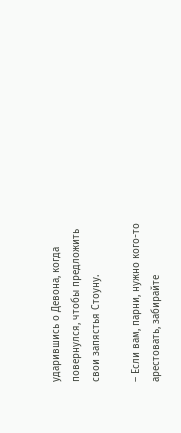ударившись о Девона, когда повернулся, чтобы предложить свои запястья Стоуну.

– Если вам, парни, нужно кого-то арестовать, забирайте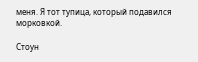меня. Я тот тупица, который подавился морковкой.

Стоун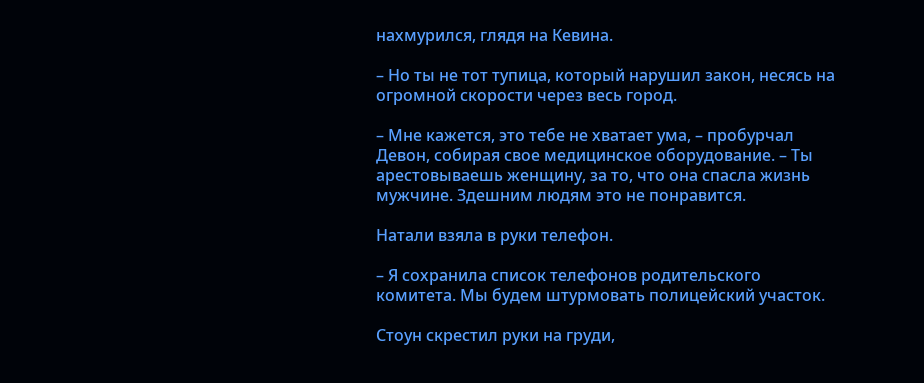нахмурился, глядя на Кевина.

– Но ты не тот тупица, который нарушил закон, несясь на огромной скорости через весь город.

– Мне кажется, это тебе не хватает ума, – пробурчал Девон, собирая свое медицинское оборудование. – Ты арестовываешь женщину, за то, что она спасла жизнь мужчине. Здешним людям это не понравится.

Натали взяла в руки телефон.

– Я сохранила список телефонов родительского комитета. Мы будем штурмовать полицейский участок.

Стоун скрестил руки на груди,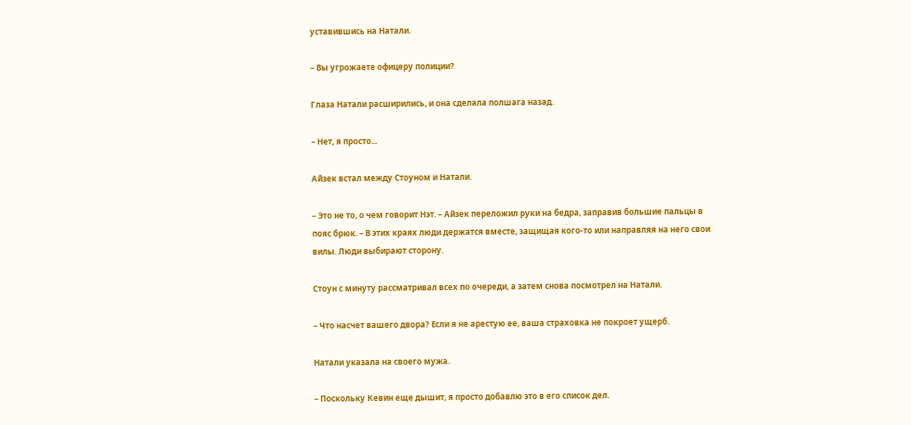уставившись на Натали.

– Вы угрожаете офицеру полиции?

Глаза Натали расширились, и она сделала полшага назад.

– Нет, я просто...

Айзек встал между Стоуном и Натали.

– Это не то, о чем говорит Нэт. – Айзек переложил руки на бедра, заправив большие пальцы в пояс брюк. – В этих краях люди держатся вместе, защищая кого-то или направляя на него свои вилы. Люди выбирают сторону.

Стоун с минуту рассматривал всех по очереди, а затем снова посмотрел на Натали.

– Что насчет вашего двора? Если я не арестую ее, ваша страховка не покроет ущерб.

Натали указала на своего мужа.

– Поскольку Кевин еще дышит, я просто добавлю это в его список дел.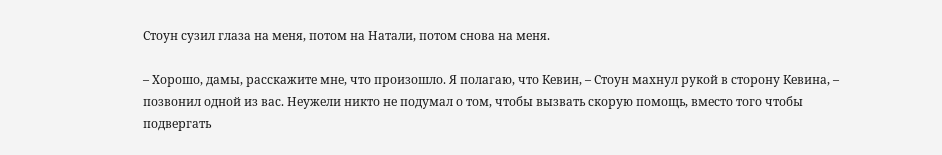Стоун сузил глаза на меня, потом на Натали, потом снова на меня.

– Хорошо, дамы, расскажите мне, что произошло. Я полагаю, что Кевин, – Стоун махнул рукой в сторону Кевина, – позвонил одной из вас. Неужели никто не подумал о том, чтобы вызвать скорую помощь, вместо того чтобы подвергать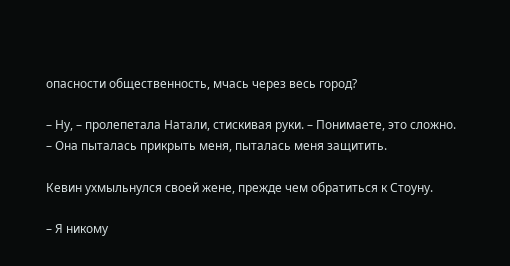опасности общественность, мчась через весь город?

– Ну, – пролепетала Натали, стискивая руки. – Понимаете, это сложно. – Она пыталась прикрыть меня, пыталась меня защитить.

Кевин ухмыльнулся своей жене, прежде чем обратиться к Стоуну.

– Я никому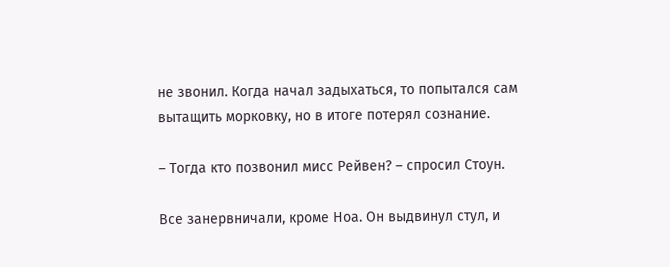не звонил. Когда начал задыхаться, то попытался сам вытащить морковку, но в итоге потерял сознание.

– Тогда кто позвонил мисс Рейвен? – спросил Стоун.

Все занервничали, кроме Ноа. Он выдвинул стул, и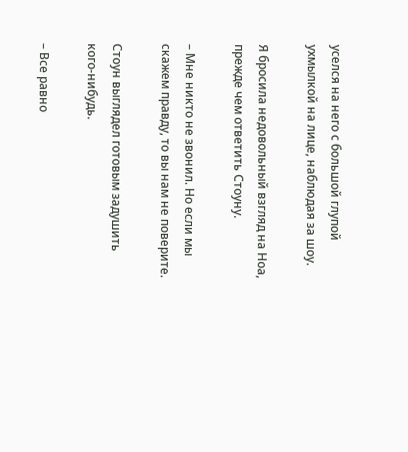уселся на него с большой глупой ухмылкой на лице, наблюдая за шоу.

Я бросила недовольный взгляд на Ноа, прежде чем ответить Стоуну.

– Мне никто не звонил. Но если мы скажем правду, то вы нам не поверите.

Стоун выглядел готовым задушить кого-нибудь.

– Все равно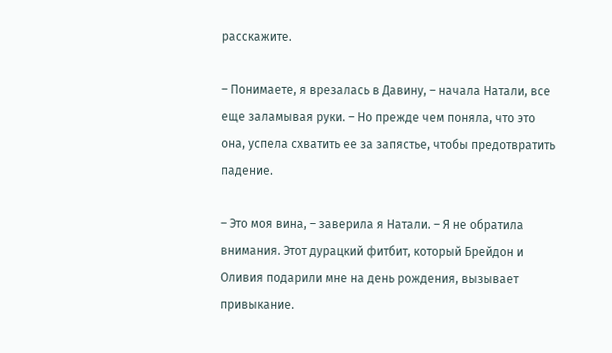расскажите.

– Понимаете, я врезалась в Давину, – начала Натали, все еще заламывая руки. – Но прежде чем поняла, что это она, успела схватить ее за запястье, чтобы предотвратить падение.

– Это моя вина, – заверила я Натали. – Я не обратила внимания. Этот дурацкий фитбит, который Брейдон и Оливия подарили мне на день рождения, вызывает привыкание.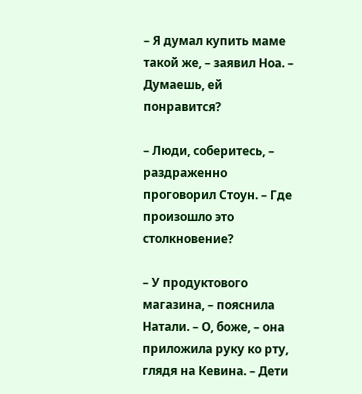– Я думал купить маме такой же, – заявил Ноа. – Думаешь, ей понравится?

– Люди, соберитесь, – раздраженно проговорил Стоун. – Где произошло это столкновение?

– У продуктового магазина, – пояснила Натали. – О, боже, – она приложила руку ко рту, глядя на Кевина. – Дети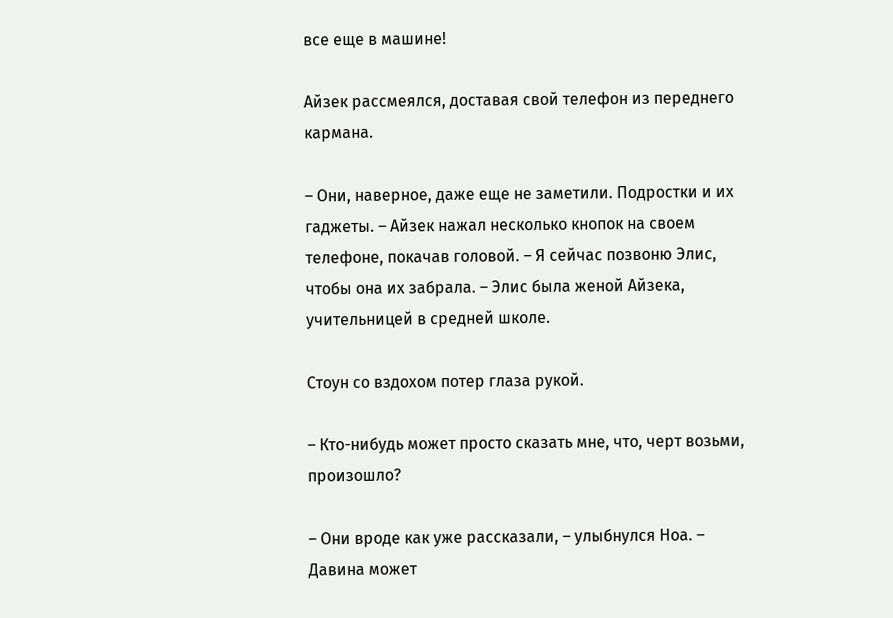все еще в машине!

Айзек рассмеялся, доставая свой телефон из переднего кармана.

– Они, наверное, даже еще не заметили. Подростки и их гаджеты. – Айзек нажал несколько кнопок на своем телефоне, покачав головой. – Я сейчас позвоню Элис, чтобы она их забрала. – Элис была женой Айзека, учительницей в средней школе.

Стоун со вздохом потер глаза рукой.

– Кто-нибудь может просто сказать мне, что, черт возьми, произошло?

– Они вроде как уже рассказали, – улыбнулся Ноа. – Давина может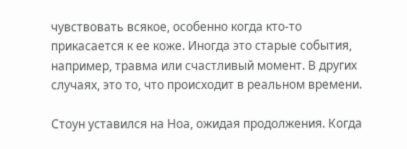чувствовать всякое, особенно когда кто-то прикасается к ее коже. Иногда это старые события, например, травма или счастливый момент. В других случаях, это то, что происходит в реальном времени.

Стоун уставился на Ноа, ожидая продолжения. Когда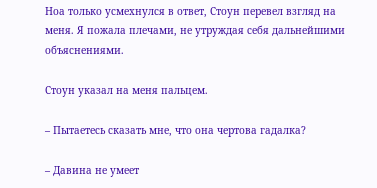Ноа только усмехнулся в ответ, Стоун перевел взгляд на меня. Я пожала плечами, не утруждая себя дальнейшими объяснениями.

Стоун указал на меня пальцем.

– Пытаетесь сказать мне, что она чертова гадалка?

– Давина не умеет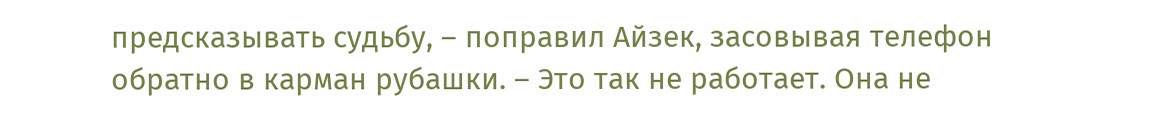предсказывать судьбу, – поправил Айзек, засовывая телефон обратно в карман рубашки. – Это так не работает. Она не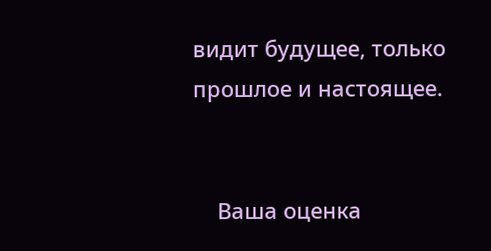видит будущее, только прошлое и настоящее.


    Ваша оценка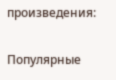произведения:

Популярные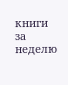книги за неделю